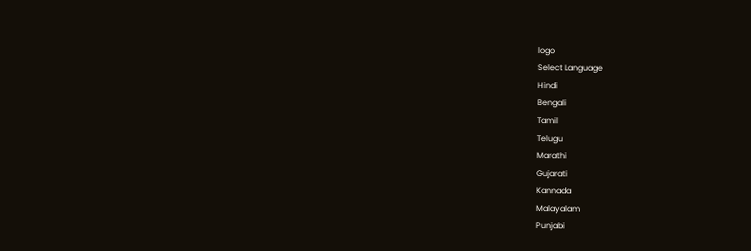logo
Select Language
Hindi
Bengali
Tamil
Telugu
Marathi
Gujarati
Kannada
Malayalam
Punjabi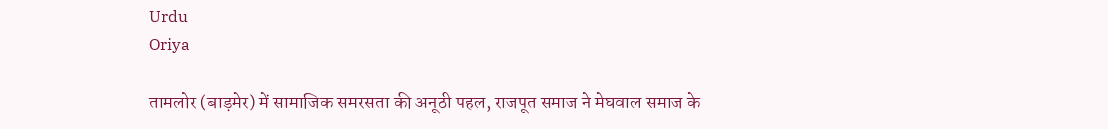Urdu
Oriya

तामलोर (बाड़मेर) में सामाजिक समरसता की अनूठी पहल, राजपूत समाज ने मेघवाल समाज के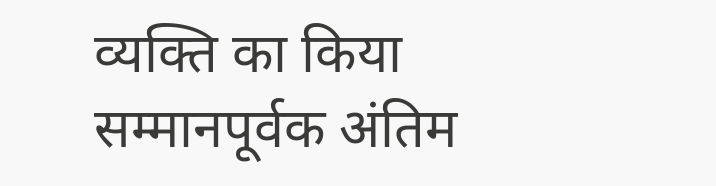व्यक्ति का किया सम्मानपूर्वक अंतिम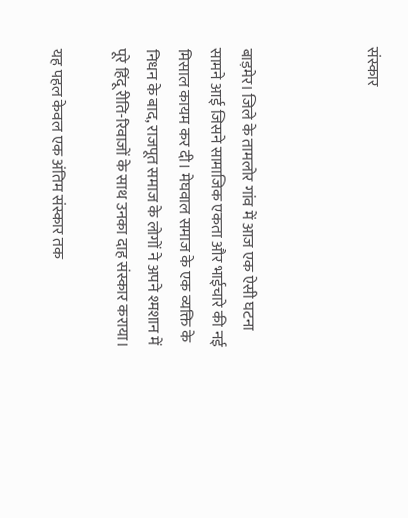संस्कार



बाड़मेर। जिले के तामलोर गांव में आज एक ऐसी घटना सामने आई जिसने सामाजिक एकता और भाईचारे की नई मिसाल कायम कर दी। मेघवाल समाज के एक व्यक्ति के निधन के बाद, राजपूत समाज के लोगों ने अपने श्मशान में पूरे हिंदू रीति-रिवाजों के साथ उनका दाह संस्कार कराया।

यह पहल केवल एक अंतिम संस्कार तक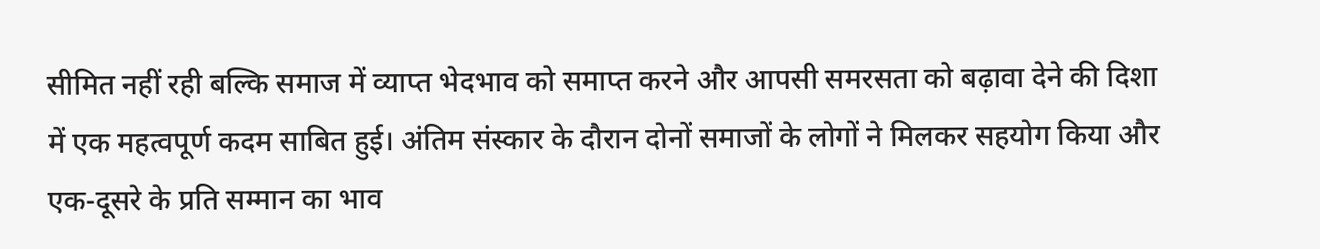सीमित नहीं रही बल्कि समाज में व्याप्त भेदभाव को समाप्त करने और आपसी समरसता को बढ़ावा देने की दिशा में एक महत्वपूर्ण कदम साबित हुई। अंतिम संस्कार के दौरान दोनों समाजों के लोगों ने मिलकर सहयोग किया और एक-दूसरे के प्रति सम्मान का भाव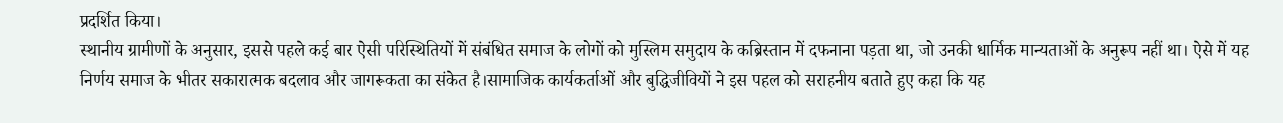प्रदर्शित किया।
स्थानीय ग्रामीणों के अनुसार, इससे पहले कई बार ऐसी परिस्थितियों में संबंधित समाज के लोगों को मुस्लिम समुदाय के कब्रिस्तान में दफनाना पड़ता था, जो उनकी धार्मिक मान्यताओं के अनुरूप नहीं था। ऐसे में यह निर्णय समाज के भीतर सकारात्मक बदलाव और जागरूकता का संकेत है।सामाजिक कार्यकर्ताओं और बुद्धिजीवियों ने इस पहल को सराहनीय बताते हुए कहा कि यह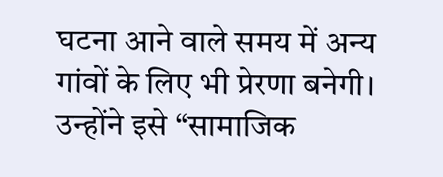घटना आने वाले समय में अन्य गांवों के लिए भी प्रेरणा बनेगी। उन्होंने इसे “सामाजिक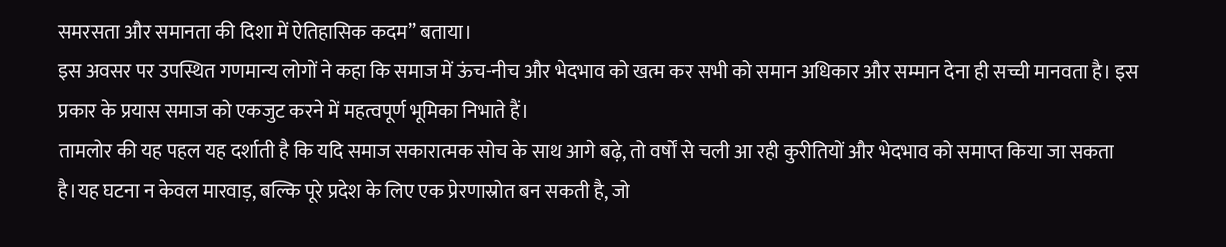समरसता और समानता की दिशा में ऐतिहासिक कदम” बताया।
इस अवसर पर उपस्थित गणमान्य लोगों ने कहा कि समाज में ऊंच-नीच और भेदभाव को खत्म कर सभी को समान अधिकार और सम्मान देना ही सच्ची मानवता है। इस प्रकार के प्रयास समाज को एकजुट करने में महत्वपूर्ण भूमिका निभाते हैं।
तामलोर की यह पहल यह दर्शाती है कि यदि समाज सकारात्मक सोच के साथ आगे बढ़े, तो वर्षों से चली आ रही कुरीतियों और भेदभाव को समाप्त किया जा सकता है।यह घटना न केवल मारवाड़, बल्कि पूरे प्रदेश के लिए एक प्रेरणास्रोत बन सकती है, जो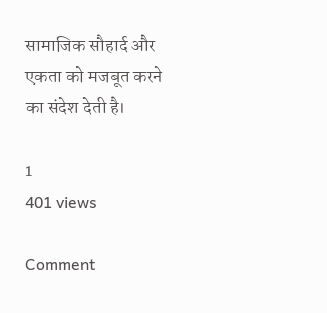सामाजिक सौहार्द और एकता को मजबूत करने का संदेश देती है।

1
401 views

Comment